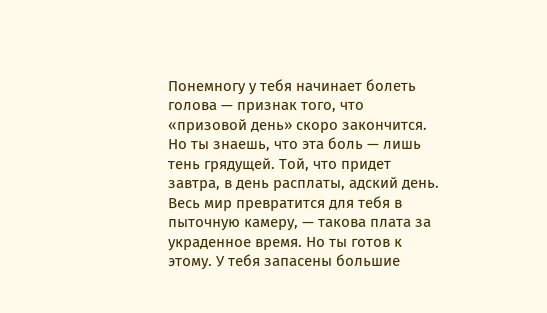Понемногу у тебя начинает болеть голова — признак того, что «призовой день» скоро закончится. Но ты знаешь, что эта боль — лишь тень грядущей. Той, что придет завтра, в день расплаты, адский день. Весь мир превратится для тебя в пыточную камеру, — такова плата за украденное время. Но ты готов к этому. У тебя запасены большие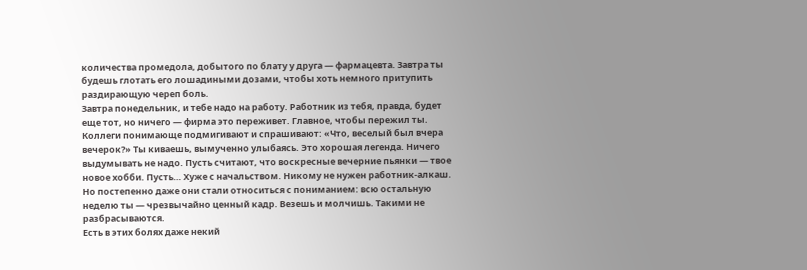количества промедола, добытого по блату у друга — фармацевта. Завтра ты будешь глотать его лошадиными дозами, чтобы хоть немного притупить раздирающую череп боль.
Завтра понедельник, и тебе надо на работу. Работник из тебя, правда, будет еще тот, но ничего — фирма это переживет. Главное, чтобы пережил ты. Коллеги понимающе подмигивают и спрашивают: «Что, веселый был вчера вечерок?» Ты киваешь, вымученно улыбаясь. Это хорошая легенда. Ничего выдумывать не надо. Пусть считают, что воскресные вечерние пьянки — твое новое хобби. Пусть… Хуже с начальством. Никому не нужен работник-алкаш. Но постепенно даже они стали относиться с пониманием: всю остальную неделю ты — чрезвычайно ценный кадр. Везешь и молчишь. Такими не разбрасываются.
Есть в этих болях даже некий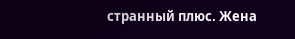странный плюс. Жена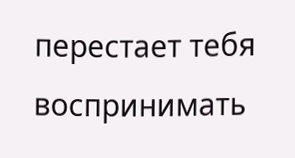перестает тебя воспринимать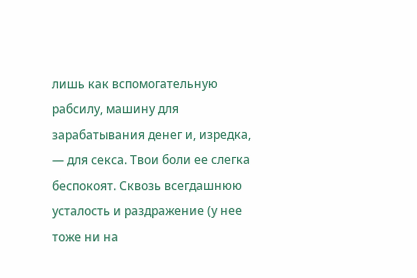лишь как вспомогательную рабсилу, машину для зарабатывания денег и, изредка, — для секса. Твои боли ее слегка беспокоят. Сквозь всегдашнюю усталость и раздражение (у нее тоже ни на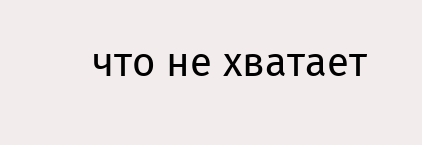что не хватает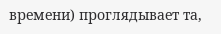времени) проглядывает та,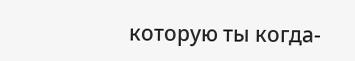которую ты когда-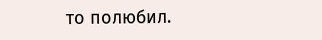то полюбил.